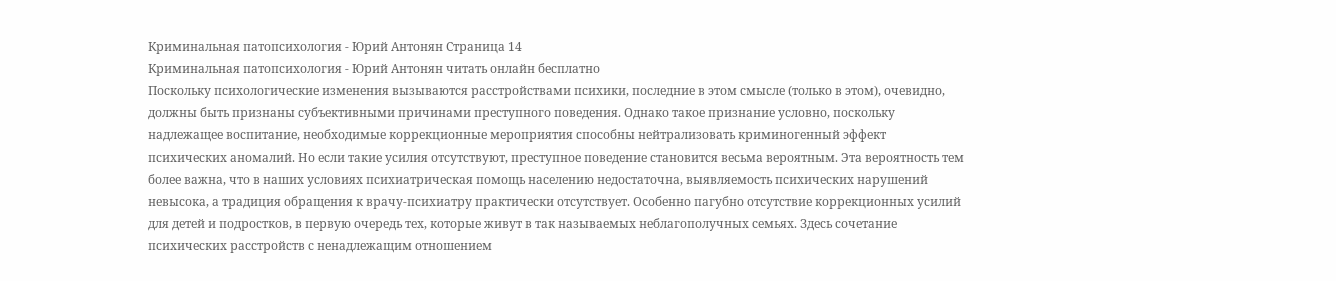Криминальная патопсихология - Юрий Антонян Страница 14
Криминальная патопсихология - Юрий Антонян читать онлайн бесплатно
Поскольку психологические изменения вызываются расстройствами психики, последние в этом смысле (только в этом), очевидно, должны быть признаны субъективными причинами преступного поведения. Однако такое признание условно, поскольку надлежащее воспитание, необходимые коррекционные мероприятия способны нейтрализовать криминогенный эффект психических аномалий. Но если такие усилия отсутствуют, преступное поведение становится весьма вероятным. Эта вероятность тем более важна, что в наших условиях психиатрическая помощь населению недостаточна, выявляемость психических нарушений невысока, а традиция обращения к врачу-психиатру практически отсутствует. Особенно пагубно отсутствие коррекционных усилий для детей и подростков, в первую очередь тех, которые живут в так называемых неблагополучных семьях. Здесь сочетание психических расстройств с ненадлежащим отношением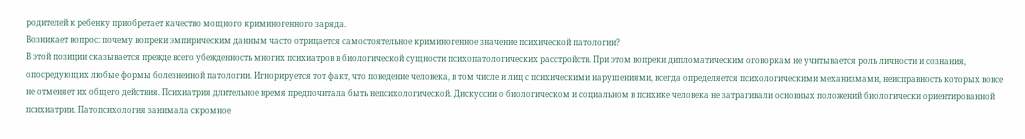родителей к ребенку приобретает качество мощного криминогенного заряда.
Возникает вопрос: почему вопреки эмпирическим данным часто отрицается самостоятельное криминогенное значение психической патологии?
В этой позиции сказывается прежде всего убежденность многих психиатров в биологической сущности психопатологических расстройств. При этом вопреки дипломатическим оговоркам не учитывается роль личности и сознания, опосредующих любые формы болезненной патологии. Игнорируется тот факт, что поведение человека, в том числе и лиц с психическими нарушениями, всегда определяется психологическими механизмами, неисправность которых вовсе не отменяет их общего действия. Психиатрия длительное время предпочитала быть непсихологической. Дискуссии о биологическом и социальном в психике человека не затрагивали основных положений биологически ориентированной психиатрии. Патопсихология занимала скромное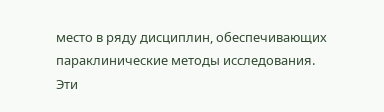место в ряду дисциплин, обеспечивающих параклинические методы исследования.
Эти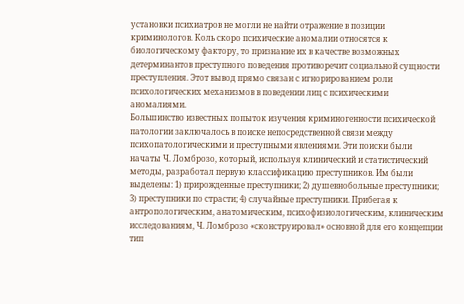установки психиатров не могли не найти отражение в позиции криминологов. Коль скоро психические аномалии относятся к биологическому фактору, то признание их в качестве возможных детерминантов преступного поведения противоречит социальной сущности преступления. Этот вывод прямо связан с игнорированием роли психологических механизмов в поведении лиц с психическими аномалиями.
Большинство известных попыток изучения криминогенности психической патологии заключалось в поиске непосредственной связи между психопатологическими и преступными явлениями. Эти поиски были начаты Ч. Ломброзо, который, используя клинический и статистический методы, разработал первую классификацию преступников. Им были выделены: 1) прирожденные преступники; 2) душевнобольные преступники; 3) преступники по страсти; 4) случайные преступники. Прибегая к антропологическим, анатомическим, психофизиологическим, клиническим исследованиям, Ч. Ломброзо «сконструировал» основной для его концепции тип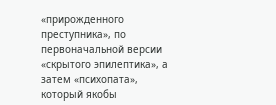«прирожденного преступника», по первоначальной версии «скрытого эпилептика», а затем «психопата», который якобы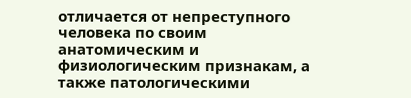отличается от непреступного человека по своим анатомическим и физиологическим признакам, а также патологическими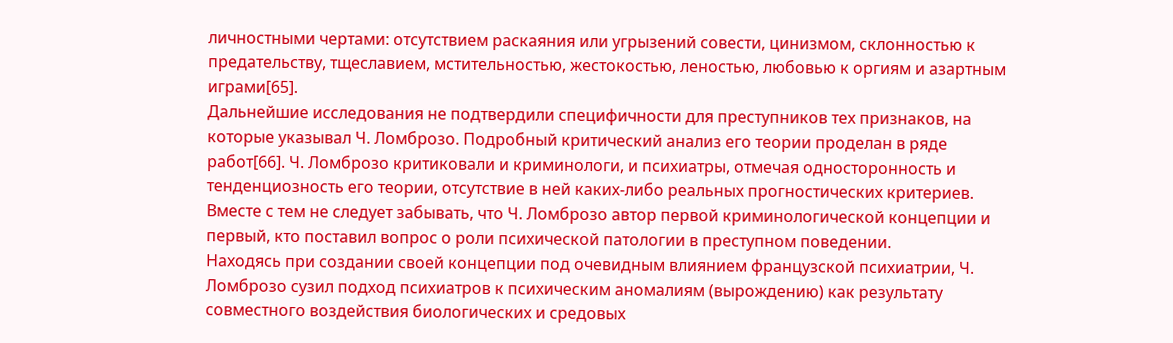личностными чертами: отсутствием раскаяния или угрызений совести, цинизмом, склонностью к предательству, тщеславием, мстительностью, жестокостью, леностью, любовью к оргиям и азартным играми[65].
Дальнейшие исследования не подтвердили специфичности для преступников тех признаков, на которые указывал Ч. Ломброзо. Подробный критический анализ его теории проделан в ряде работ[66]. Ч. Ломброзо критиковали и криминологи, и психиатры, отмечая односторонность и тенденциозность его теории, отсутствие в ней каких-либо реальных прогностических критериев. Вместе с тем не следует забывать, что Ч. Ломброзо автор первой криминологической концепции и первый, кто поставил вопрос о роли психической патологии в преступном поведении.
Находясь при создании своей концепции под очевидным влиянием французской психиатрии, Ч. Ломброзо сузил подход психиатров к психическим аномалиям (вырождению) как результату совместного воздействия биологических и средовых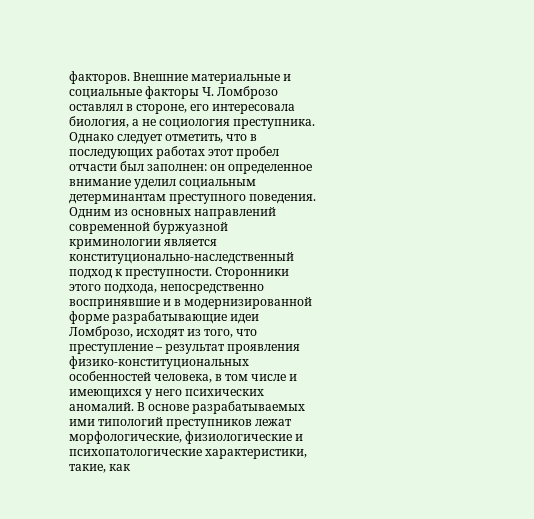факторов. Внешние материальные и социальные факторы Ч. Ломброзо оставлял в стороне, его интересовала биология, а не социология преступника. Однако следует отметить, что в последующих работах этот пробел отчасти был заполнен: он определенное внимание уделил социальным детерминантам преступного поведения.
Одним из основных направлений современной буржуазной криминологии является конституционально-наследственный подход к преступности. Сторонники этого подхода, непосредственно воспринявшие и в модернизированной форме разрабатывающие идеи Ломброзо, исходят из того, что преступление – результат проявления физико-конституциональных особенностей человека, в том числе и имеющихся у него психических аномалий. В основе разрабатываемых ими типологий преступников лежат морфологические, физиологические и психопатологические характеристики, такие, как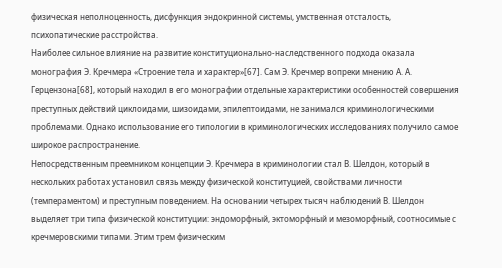физическая неполноценность, дисфункция эндокринной системы, умственная отсталость, психопатические расстройства.
Наиболее сильное влияние на развитие конституционально-наследственного подхода оказала монография Э. Кречмера «Строение тела и характер»[67]. Сам Э. Кречмер вопреки мнению А. А. Герцензона[68], который находил в его монографии отдельные характеристики особенностей совершения преступных действий циклоидами, шизоидами, эпилептоидами, не занимался криминологическими проблемами. Однако использование его типологии в криминологических исследованиях получило самое широкое распространение.
Непосредственным преемником концепции Э. Кречмера в криминологии стал В. Шелдон, который в нескольких работах установил связь между физической конституцией, свойствами личности (темпераментом) и преступным поведением. На основании четырех тысяч наблюдений В. Шелдон выделяет три типа физической конституции: эндоморфный, эктоморфный и мезоморфный, соотносимые с кречмеровскими типами. Этим трем физическим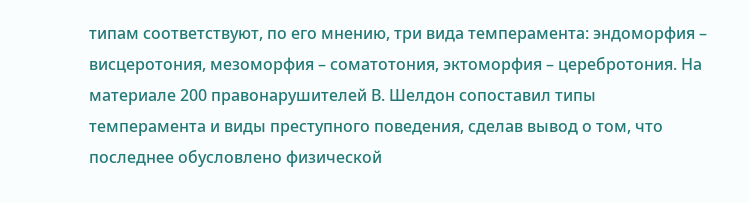типам соответствуют, по его мнению, три вида темперамента: эндоморфия – висцеротония, мезоморфия – соматотония, эктоморфия – церебротония. На материале 200 правонарушителей В. Шелдон сопоставил типы темперамента и виды преступного поведения, сделав вывод о том, что последнее обусловлено физической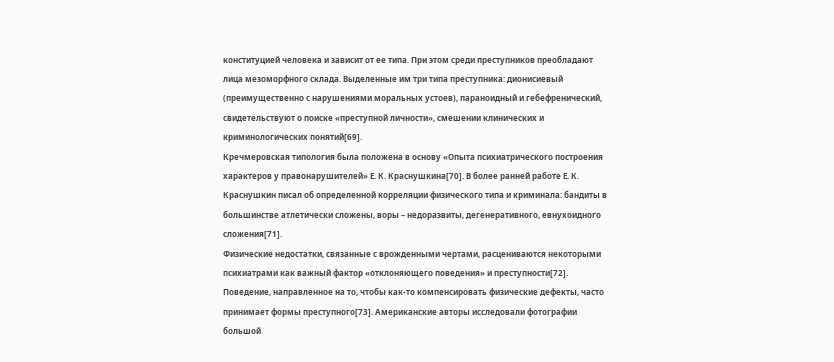конституцией человека и зависит от ее типа. При этом среди преступников преобладают лица мезоморфного склада. Выделенные им три типа преступника: дионисиевый (преимущественно с нарушениями моральных устоев), параноидный и гебефренический, свидетельствуют о поиске «преступной личности», смешении клинических и криминологических понятий[69].
Кречмеровская типология была положена в основу «Опыта психиатрического построения характеров у правонарушителей» Е. К. Краснушкина[70]. В более ранней работе Е. К. Краснушкин писал об определенной корреляции физического типа и криминала: бандиты в большинстве атлетически сложены, воры – недоразвиты, дегенеративного, евнухоидного сложения[71].
Физические недостатки, связанные с врожденными чертами, расцениваются некоторыми психиатрами как важный фактор «отклоняющего поведения» и преступности[72]. Поведение, направленное на то, чтобы как-то компенсировать физические дефекты, часто принимает формы преступного[73]. Американские авторы исследовали фотографии большой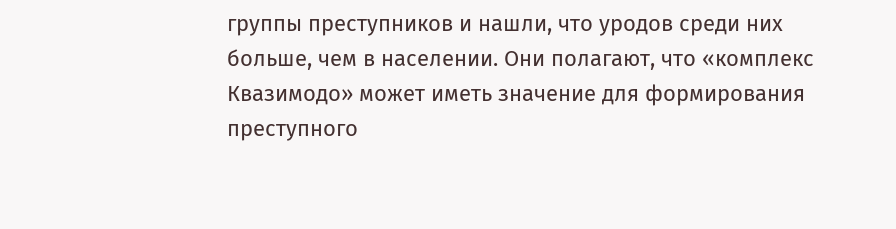группы преступников и нашли, что уродов среди них больше, чем в населении. Они полагают, что «комплекс Квазимодо» может иметь значение для формирования преступного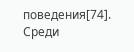поведения[74].
Среди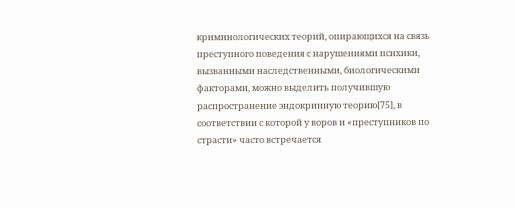криминологических теорий, опирающихся на связь преступного поведения с нарушениями психики, вызванными наследственными, биологическими факторами, можно выделить получившую распространение эндокринную теорию[75], в соответствии с которой у воров и «преступников по страсти» часто встречается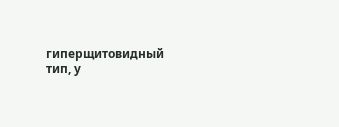гиперщитовидный тип, у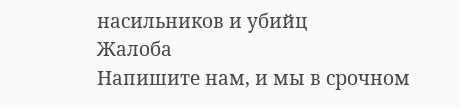насильников и убийц
Жалоба
Напишите нам, и мы в срочном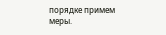порядке примем меры.